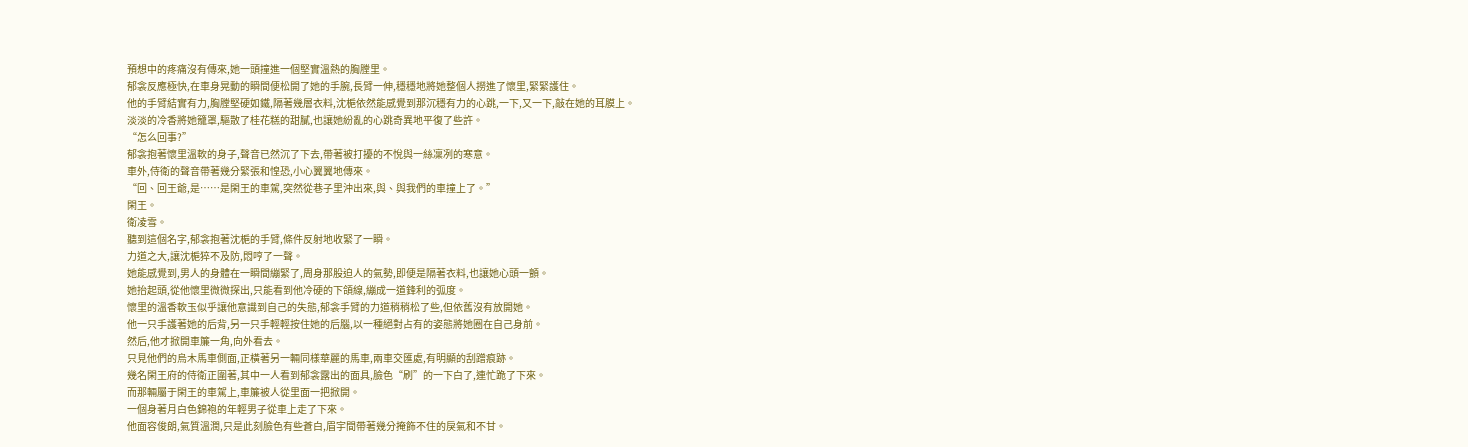預想中的疼痛沒有傳來,她一頭撞進一個堅實溫熱的胸膛里。
郁衾反應極快,在車身晃動的瞬間便松開了她的手腕,長臂一伸,穩穩地將她整個人撈進了懷里,緊緊護住。
他的手臂結實有力,胸膛堅硬如鐵,隔著幾層衣料,沈梔依然能感覺到那沉穩有力的心跳,一下,又一下,敲在她的耳膜上。
淡淡的冷香將她籠罩,驅散了桂花糕的甜膩,也讓她紛亂的心跳奇異地平復了些許。
“怎么回事?”
郁衾抱著懷里溫軟的身子,聲音已然沉了下去,帶著被打擾的不悅與一絲凜冽的寒意。
車外,侍衛的聲音帶著幾分緊張和惶恐,小心翼翼地傳來。
“回、回王爺,是……是閑王的車駕,突然從巷子里沖出來,與、與我們的車撞上了。”
閑王。
衛凌雪。
聽到這個名字,郁衾抱著沈梔的手臂,條件反射地收緊了一瞬。
力道之大,讓沈梔猝不及防,悶哼了一聲。
她能感覺到,男人的身體在一瞬間繃緊了,周身那股迫人的氣勢,即便是隔著衣料,也讓她心頭一顫。
她抬起頭,從他懷里微微探出,只能看到他冷硬的下頜線,繃成一道鋒利的弧度。
懷里的溫香軟玉似乎讓他意識到自己的失態,郁衾手臂的力道稍稍松了些,但依舊沒有放開她。
他一只手護著她的后背,另一只手輕輕按住她的后腦,以一種絕對占有的姿態將她圈在自己身前。
然后,他才掀開車簾一角,向外看去。
只見他們的烏木馬車側面,正橫著另一輛同樣華麗的馬車,兩車交匯處,有明顯的刮蹭痕跡。
幾名閑王府的侍衛正圍著,其中一人看到郁衾露出的面具,臉色“刷”的一下白了,連忙跪了下來。
而那輛屬于閑王的車駕上,車簾被人從里面一把掀開。
一個身著月白色錦袍的年輕男子從車上走了下來。
他面容俊朗,氣質溫潤,只是此刻臉色有些蒼白,眉宇間帶著幾分掩飾不住的戾氣和不甘。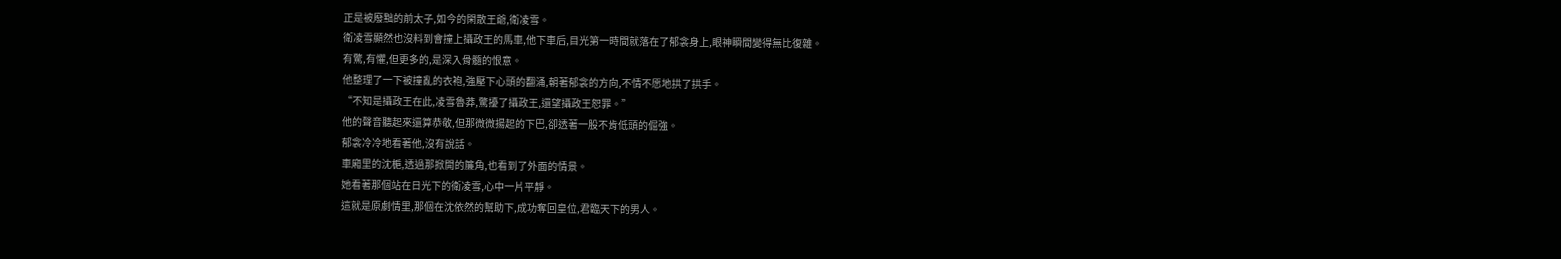正是被廢黜的前太子,如今的閑散王爺,衛凌雪。
衛凌雪顯然也沒料到會撞上攝政王的馬車,他下車后,目光第一時間就落在了郁衾身上,眼神瞬間變得無比復雜。
有驚,有懼,但更多的,是深入骨髓的恨意。
他整理了一下被撞亂的衣袍,強壓下心頭的翻涌,朝著郁衾的方向,不情不愿地拱了拱手。
“不知是攝政王在此,凌雪魯莽,驚擾了攝政王,還望攝政王恕罪。”
他的聲音聽起來還算恭敬,但那微微揚起的下巴,卻透著一股不肯低頭的倔強。
郁衾冷冷地看著他,沒有說話。
車廂里的沈梔,透過那掀開的簾角,也看到了外面的情景。
她看著那個站在日光下的衛凌雪,心中一片平靜。
這就是原劇情里,那個在沈依然的幫助下,成功奪回皇位,君臨天下的男人。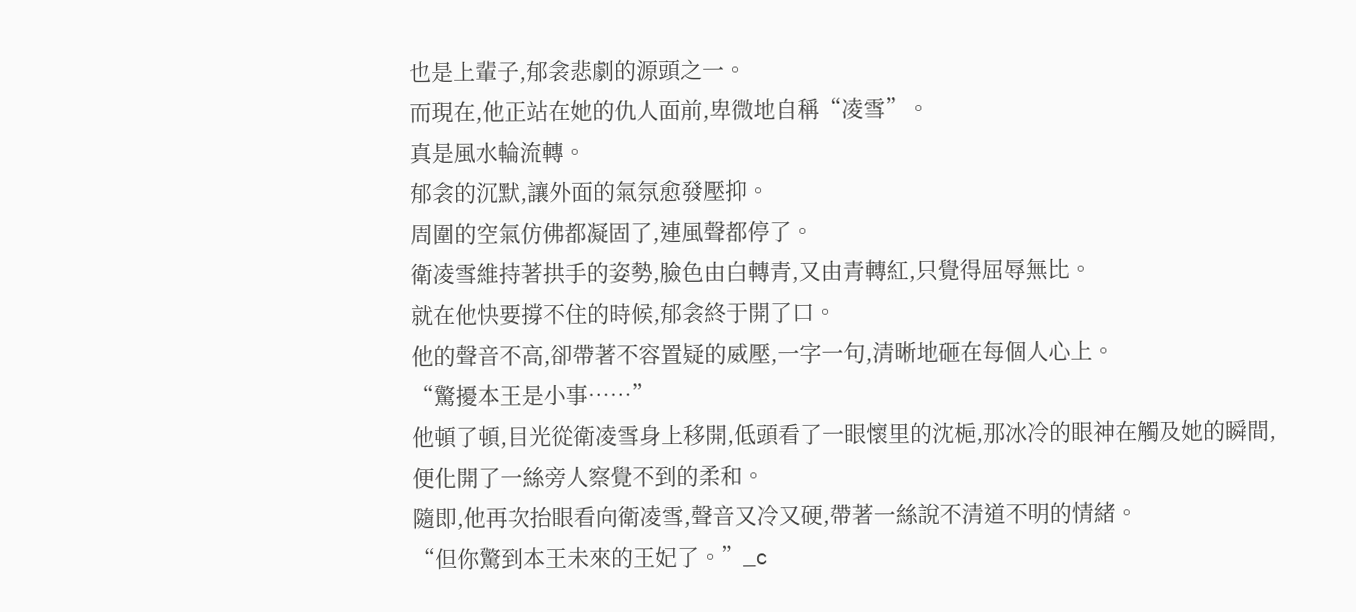也是上輩子,郁衾悲劇的源頭之一。
而現在,他正站在她的仇人面前,卑微地自稱“凌雪”。
真是風水輪流轉。
郁衾的沉默,讓外面的氣氛愈發壓抑。
周圍的空氣仿佛都凝固了,連風聲都停了。
衛凌雪維持著拱手的姿勢,臉色由白轉青,又由青轉紅,只覺得屈辱無比。
就在他快要撐不住的時候,郁衾終于開了口。
他的聲音不高,卻帶著不容置疑的威壓,一字一句,清晰地砸在每個人心上。
“驚擾本王是小事……”
他頓了頓,目光從衛凌雪身上移開,低頭看了一眼懷里的沈梔,那冰冷的眼神在觸及她的瞬間,便化開了一絲旁人察覺不到的柔和。
隨即,他再次抬眼看向衛凌雪,聲音又冷又硬,帶著一絲說不清道不明的情緒。
“但你驚到本王未來的王妃了。”_c